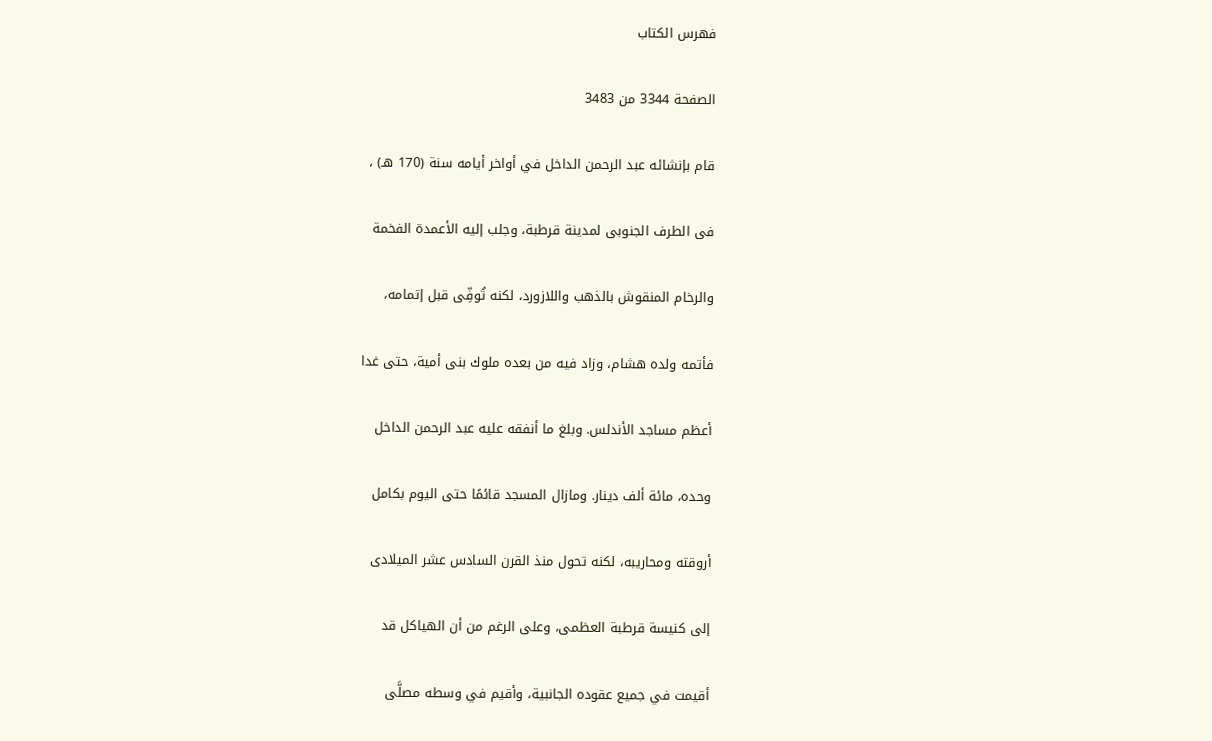فهرس الكتاب

الصفحة 3344 من 3483

قام بإنشائه عبد الرحمن الداخل في أواخر أيامه سنة (170 هـ) ،

فى الطرف الجنوبى لمدينة قرطبة، وجلب إليه الأعمدة الفخمة

والرخام المنقوش بالذهب واللازورد، لكنه تُوفِّى قبل إتمامه،

فأتمه ولده هشام، وزاد فيه من بعده ملوك بنى أمية، حتى غدا

أعظم مساجد الأندلس. وبلغ ما أنفقه عليه عبد الرحمن الداخل

وحده، مائة ألف دينار. ومازال المسجد قائمًا حتى اليوم بكامل

أروقته ومحاريبه، لكنه تحول منذ القرن السادس عشر الميلادى

إلى كنيسة قرطبة العظمى، وعلى الرغم من أن الهياكل قد

أقيمت في جميع عقوده الجانبية، وأقيم في وسطه مصلَّى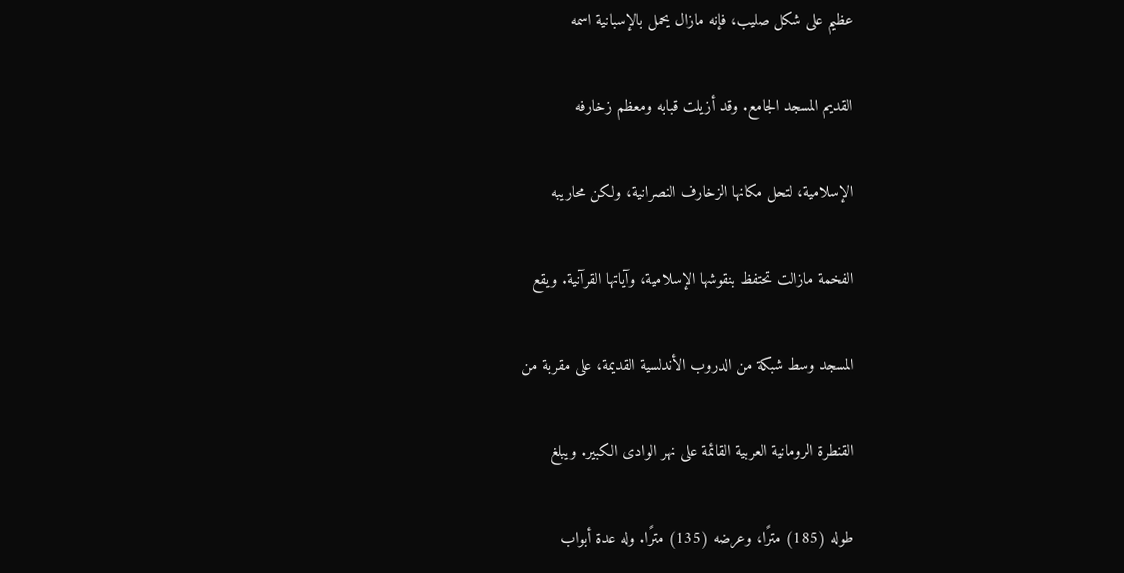عظيم على شكل صليب، فإنه مازال يحمل بالإسبانية اسمه

القديم المسجد الجامع. وقد أزيلت قبابه ومعظم زخارفه

الإسلامية، لتحل مكانها الزخارف النصرانية، ولكن محاريبه

الفخمة مازالت تحتفظ بنقوشها الإسلامية، وآياتها القرآنية. ويقع

المسجد وسط شبكة من الدروب الأندلسية القديمة، على مقربة من

القنطرة الرومانية العربية القائمة على نهر الوادى الكبير. ويبلغ

طوله (185) مترًا، وعرضه (135) مترًا. وله عدة أبواب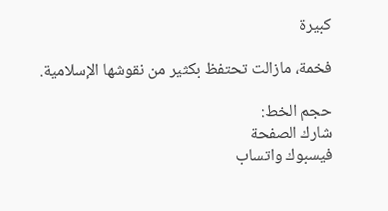كبيرة

فخمة، مازالت تحتفظ بكثير من نقوشها الإسلامية.

حجم الخط:
شارك الصفحة
فيسبوك واتساب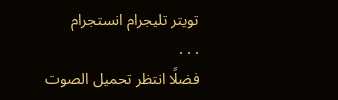تويتر تليجرام انستجرام
. . .
فضلًا انتظر تحميل الصوت